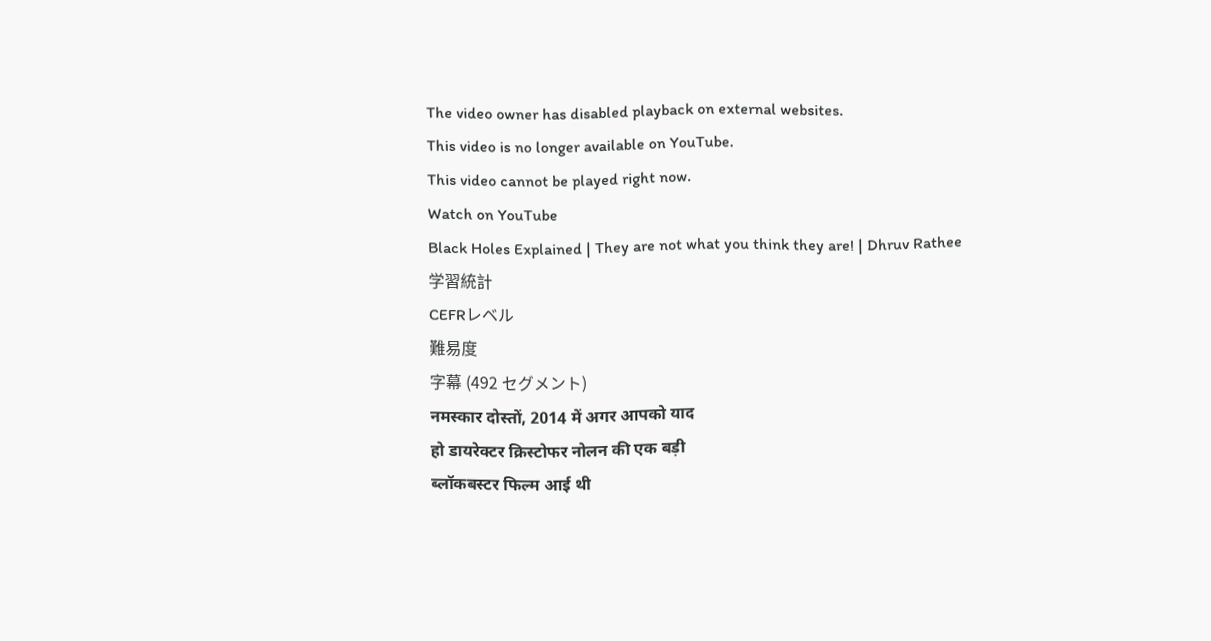The video owner has disabled playback on external websites.
This video is no longer available on YouTube.
This video cannot be played right now.
Watch on YouTube
Black Holes Explained | They are not what you think they are! | Dhruv Rathee
学習統計
CEFRレベル
難易度
字幕 (492 セグメント)
नमस्कार दोस्तों, 2014 में अगर आपको याद
हो डायरेक्टर क्रिस्टोफर नोलन की एक बड़ी
ब्लॉकबस्टर फिल्म आई थी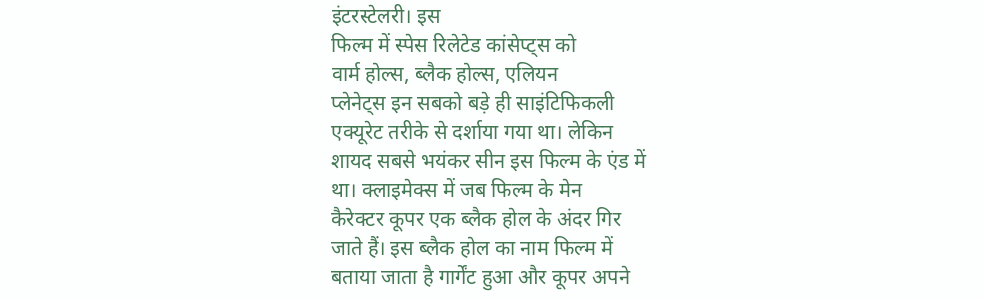इंटरस्टेलरी। इस
फिल्म में स्पेस रिलेटेड कांसेप्ट्स को
वार्म होल्स, ब्लैक होल्स, एलियन
प्लेनेट्स इन सबको बड़े ही साइंटिफिकली
एक्यूरेट तरीके से दर्शाया गया था। लेकिन
शायद सबसे भयंकर सीन इस फिल्म के एंड में
था। क्लाइमेक्स में जब फिल्म के मेन
कैरेक्टर कूपर एक ब्लैक होल के अंदर गिर
जाते हैं। इस ब्लैक होल का नाम फिल्म में
बताया जाता है गार्गेंट हुआ और कूपर अपने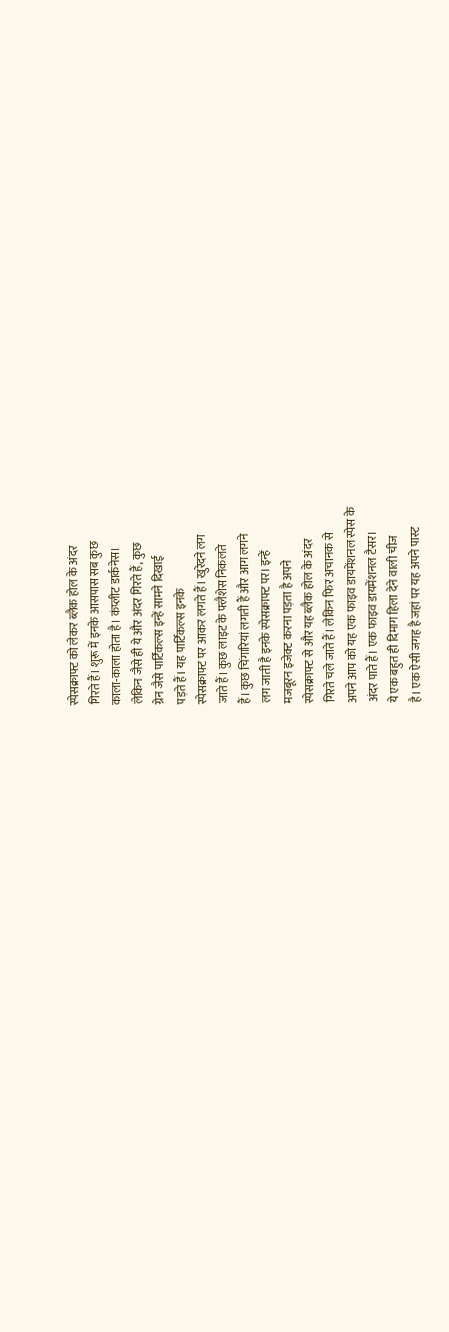स्पेसक्राफ्ट को लेकर ब्लैक होल के अंदर
गिरते हैं। शुरू में इनके आसपास सब कुछ
काला-काला होता है। कंप्लीट डार्कनेस।
लेकिन जैसे ही ये और अंदर गिरते हैं, कुछ
ग्रेन जैसे पार्टिकल्स इन्हें सामने दिखाई
पड़ते हैं। यह पार्टिकल्स इनके
स्पेसक्राफ्ट पर आकर लगते हैं। खुरेदने लग
जाते हैं। कुछ लाइट के फ्लैशेस निकलते
हैं। कुछ चिंगारियां लगती हैं और आग लगने
लग जाती है इनके स्पेसक्राफ्ट पर। इन्हें
मजबूरन इजेक्ट करना पड़ता है अपने
स्पेसक्राफ्ट से और यह ब्लैक होल के अंदर
गिरते चले जाते हैं। लेकिन फिर अचानक से
अपने आप को यह एक फाइव डायमेंशनल स्पेस के
अंदर पाते हैं। एक फाइव डायमेंशनल टैसर।
ये एक बहुत ही दिमाग हिला देने वाली चीज
है। एक ऐसी जगह है जहां पर यह अपने पास्ट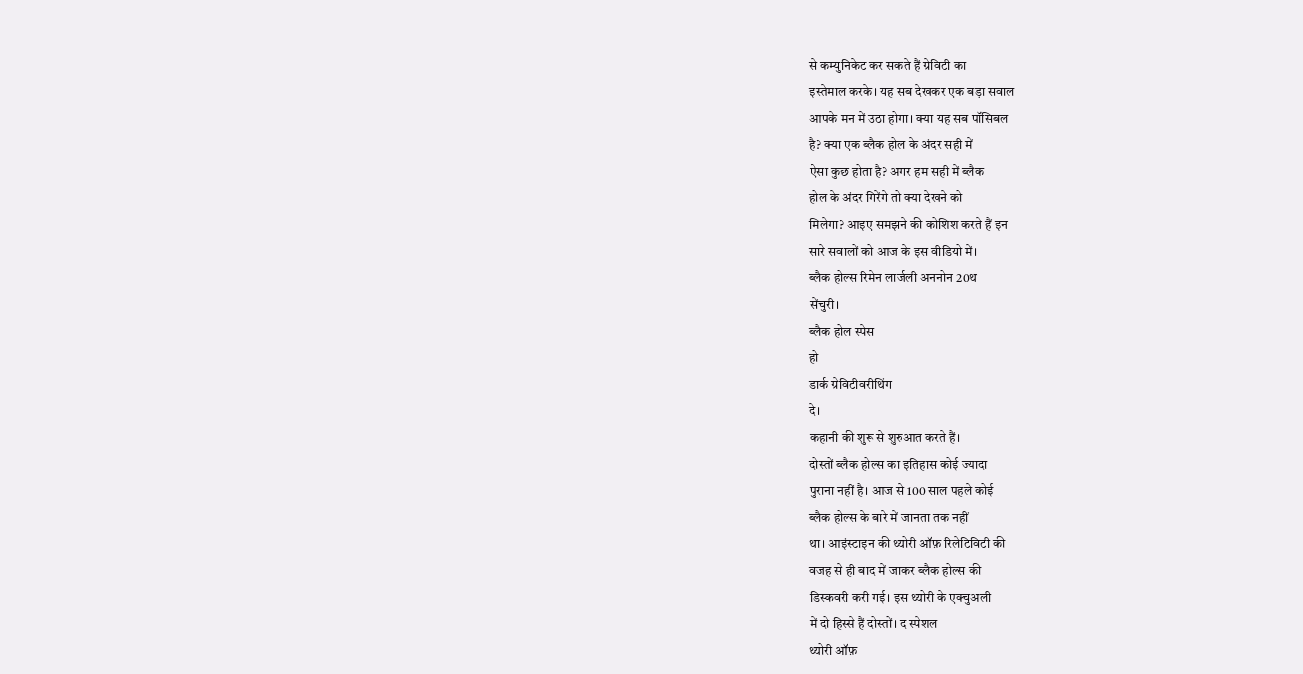से कम्युनिकेट कर सकते हैं ग्रेविटी का
इस्तेमाल करके। यह सब देखकर एक बड़ा सवाल
आपके मन में उठा होगा। क्या यह सब पॉसिबल
है? क्या एक ब्लैक होल के अंदर सही में
ऐसा कुछ होता है? अगर हम सही में ब्लैक
होल के अंदर गिरेंगे तो क्या देखने को
मिलेगा? आइए समझने की कोशिश करते हैं इन
सारे सवालों को आज के इस वीडियो में।
ब्लैक होल्स रिमेन लार्जली अननोन 20थ
सेंचुरी।
ब्लैक होल स्पेस
हो
डार्क ग्रेविटीवरीथिंग
दे।
कहानी की शुरू से शुरुआत करते हैं।
दोस्तों ब्लैक होल्स का इतिहास कोई ज्यादा
पुराना नहीं है। आज से 100 साल पहले कोई
ब्लैक होल्स के बारे में जानता तक नहीं
था। आइंस्टाइन की थ्योरी ऑफ़ रिलेटिविटी की
वजह से ही बाद में जाकर ब्लैक होल्स की
डिस्कवरी करी गई। इस थ्योरी के एक्चुअली
में दो हिस्से हैं दोस्तों। द स्पेशल
थ्योरी ऑफ़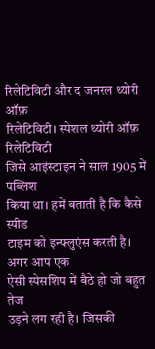रिलेटिविटी और द जनरल थ्योरी ऑफ़
रिलेटिविटी। स्पेशल थ्योरी ऑफ़ रिलेटिविटी
जिसे आइंस्टाइन ने साल 1905 में पब्लिश
किया था। हमें बताती है कि कैसे स्पीड
टाइम को इन्फ्लुएंस करती है। अगर आप एक
ऐसी स्पेसशिप में बैठे हो जो बहुत तेज
उड़ने लग रही है। जिसकी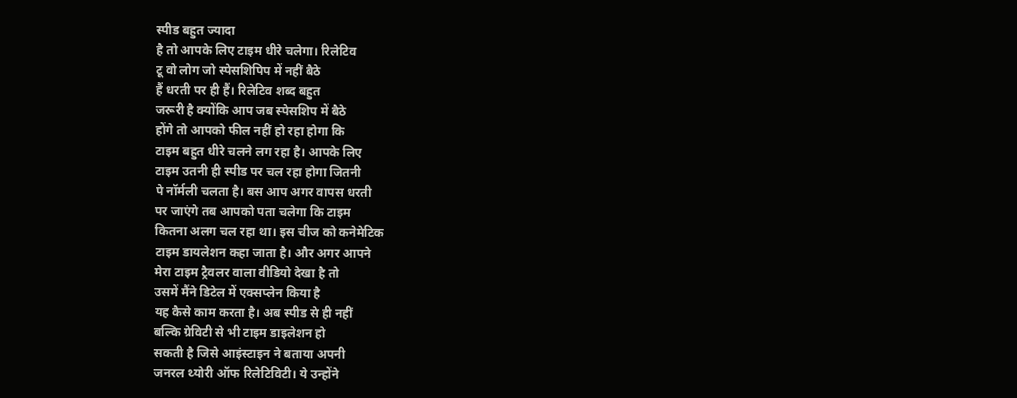स्पीड बहुत ज्यादा
है तो आपके लिए टाइम धीरे चलेगा। रिलेटिव
टू वो लोग जो स्पेसशिपिप में नहीं बैठे
हैं धरती पर ही हैं। रिलेटिव शब्द बहुत
जरूरी है क्योंकि आप जब स्पेसशिप में बैठे
होंगे तो आपको फील नहीं हो रहा होगा कि
टाइम बहुत धीरे चलने लग रहा है। आपके लिए
टाइम उतनी ही स्पीड पर चल रहा होगा जितनी
पे नॉर्मली चलता है। बस आप अगर वापस धरती
पर जाएंगे तब आपको पता चलेगा कि टाइम
कितना अलग चल रहा था। इस चीज को कनेमेटिक
टाइम डायलेशन कहा जाता है। और अगर आपने
मेरा टाइम ट्रैवलर वाला वीडियो देखा है तो
उसमें मैंने डिटेल में एक्सप्लेन किया है
यह कैसे काम करता है। अब स्पीड से ही नहीं
बल्कि ग्रेविटी से भी टाइम डाइलेशन हो
सकती है जिसे आइंस्टाइन ने बताया अपनी
जनरल थ्योरी ऑफ रिलेटिविटी। ये उन्होंने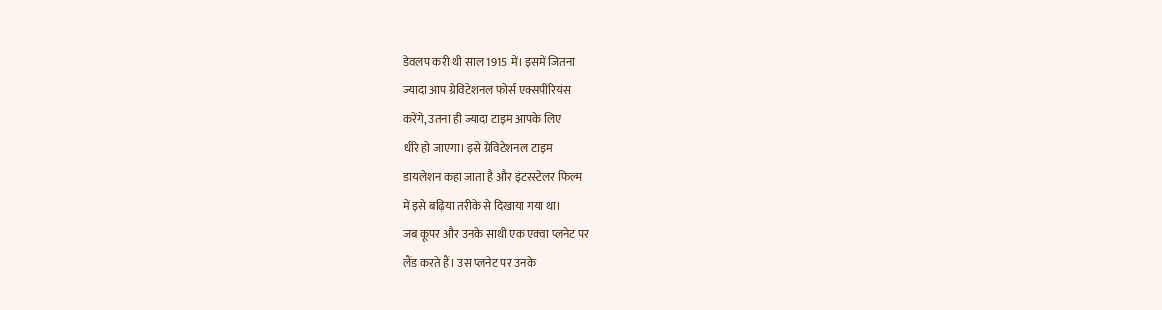डेवलप करी थी साल 1915 में। इसमें जितना
ज्यादा आप ग्रेविटेशनल फोर्स एक्सपीरियंस
करेंगे, उतना ही ज्यादा टाइम आपके लिए
धीरे हो जाएगा। इसे ग्रेविटेशनल टाइम
डायलेशन कहा जाता है और इंटरस्टेलर फिल्म
में इसे बढ़िया तरीके से दिखाया गया था।
जब कूपर और उनके साथी एक एक्वा प्लनेट पर
लैंड करते हैं। उस प्लनेट पर उनके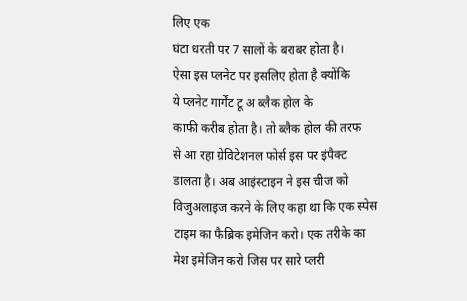लिए एक
घंटा धरती पर 7 सालों के बराबर होता है।
ऐसा इस प्लनेट पर इसलिए होता है क्योंकि
ये प्लनेट गार्गेंट टू अ ब्लैक होल के
काफी करीब होता है। तो ब्लैक होल की तरफ
से आ रहा ग्रेविटेशनल फोर्स इस पर इंपैक्ट
डालता है। अब आइंस्टाइन ने इस चीज को
विजुअलाइज करने के लिए कहा था कि एक स्पेस
टाइम का फैब्रिक इमेजिन करो। एक तरीके का
मेश इमेजिन करो जिस पर सारे प्लरी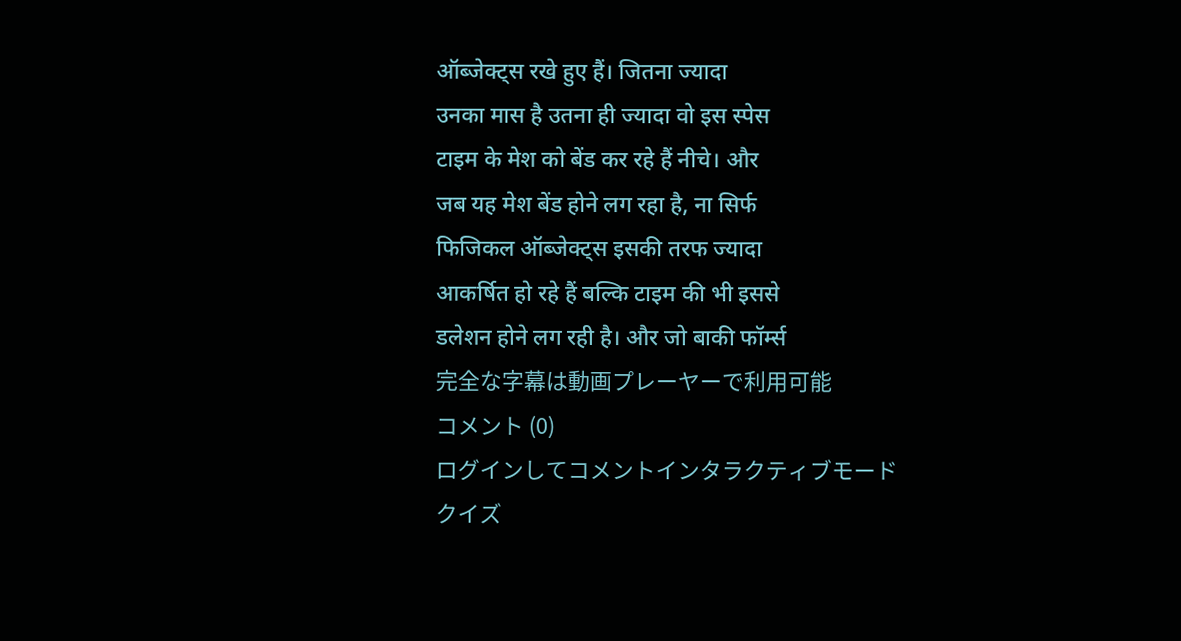ऑब्जेक्ट्स रखे हुए हैं। जितना ज्यादा
उनका मास है उतना ही ज्यादा वो इस स्पेस
टाइम के मेश को बेंड कर रहे हैं नीचे। और
जब यह मेश बेंड होने लग रहा है, ना सिर्फ
फिजिकल ऑब्जेक्ट्स इसकी तरफ ज्यादा
आकर्षित हो रहे हैं बल्कि टाइम की भी इससे
डलेशन होने लग रही है। और जो बाकी फॉर्म्स
完全な字幕は動画プレーヤーで利用可能
コメント (0)
ログインしてコメントインタラクティブモード
クイズ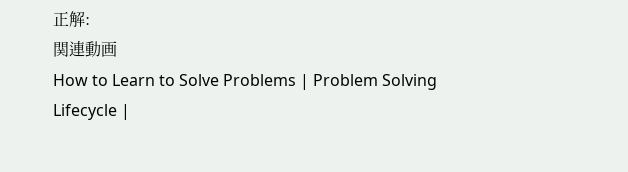正解:
関連動画
How to Learn to Solve Problems | Problem Solving Lifecycle |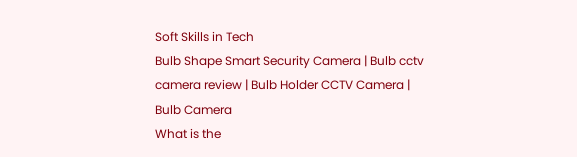Soft Skills in Tech
Bulb Shape Smart Security Camera | Bulb cctv camera review | Bulb Holder CCTV Camera | Bulb Camera
What is the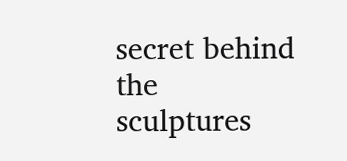secret behind the sculptures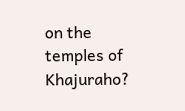on the temples of Khajuraho?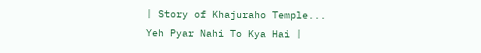| Story of Khajuraho Temple...
Yeh Pyar Nahi To Kya Hai |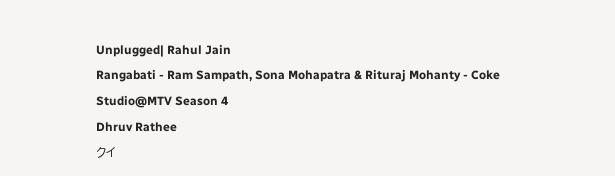Unplugged| Rahul Jain
Rangabati - Ram Sampath, Sona Mohapatra & Rituraj Mohanty - Coke Studio@MTV Season 4
Dhruv Rathee
クイ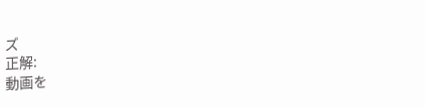ズ
正解:
動画を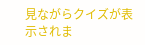見ながらクイズが表示されま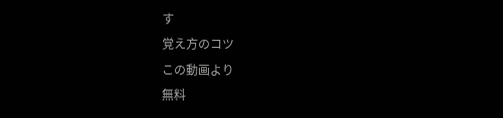す
覚え方のコツ
この動画より
無料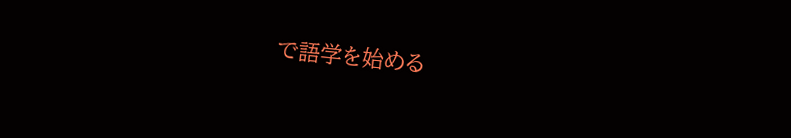で語学を始める